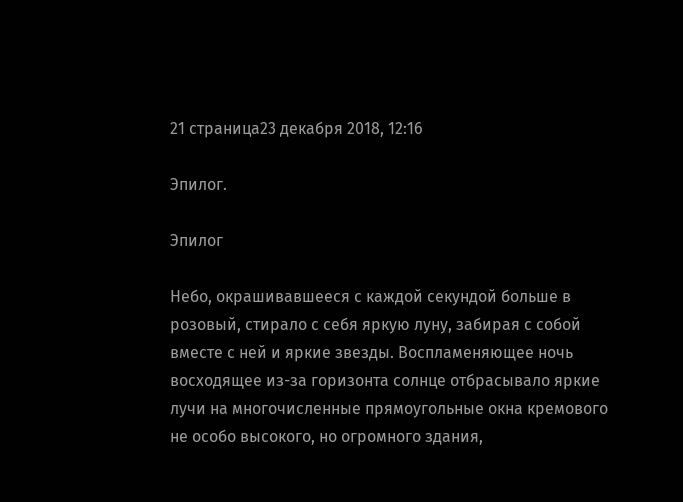21 страница23 декабря 2018, 12:16

Эпилог.

Эпилог

Небо, окрашивавшееся с каждой секундой больше в розовый, стирало с себя яркую луну, забирая с собой вместе с ней и яркие звезды. Воспламеняющее ночь восходящее из-за горизонта солнце отбрасывало яркие лучи на многочисленные прямоугольные окна кремового не особо высокого, но огромного здания,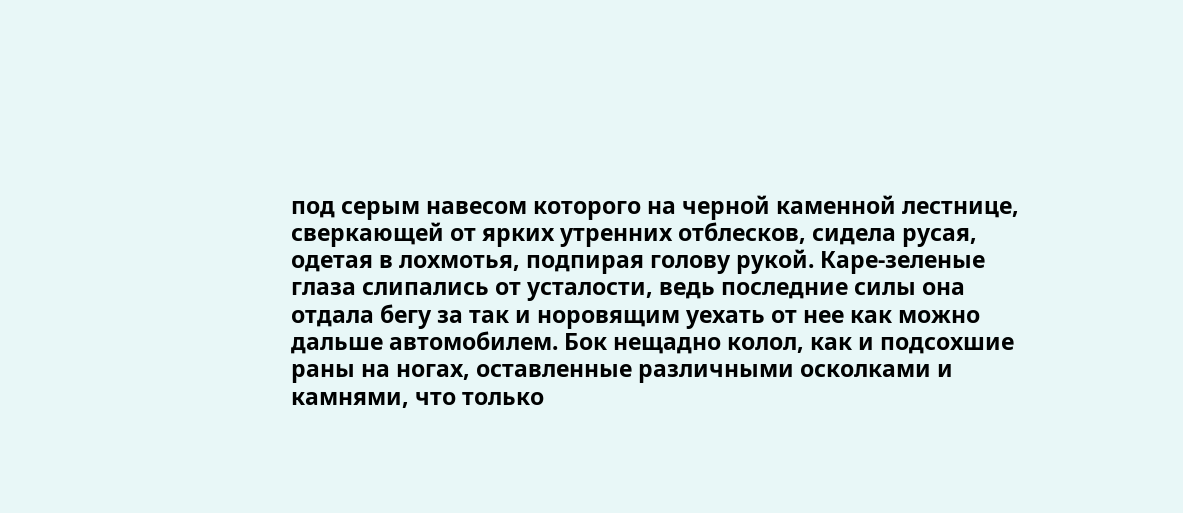под серым навесом которого на черной каменной лестнице, сверкающей от ярких утренних отблесков, сидела русая, одетая в лохмотья, подпирая голову рукой. Каре-зеленые глаза слипались от усталости, ведь последние силы она отдала бегу за так и норовящим уехать от нее как можно дальше автомобилем. Бок нещадно колол, как и подсохшие раны на ногах, оставленные различными осколками и камнями, что только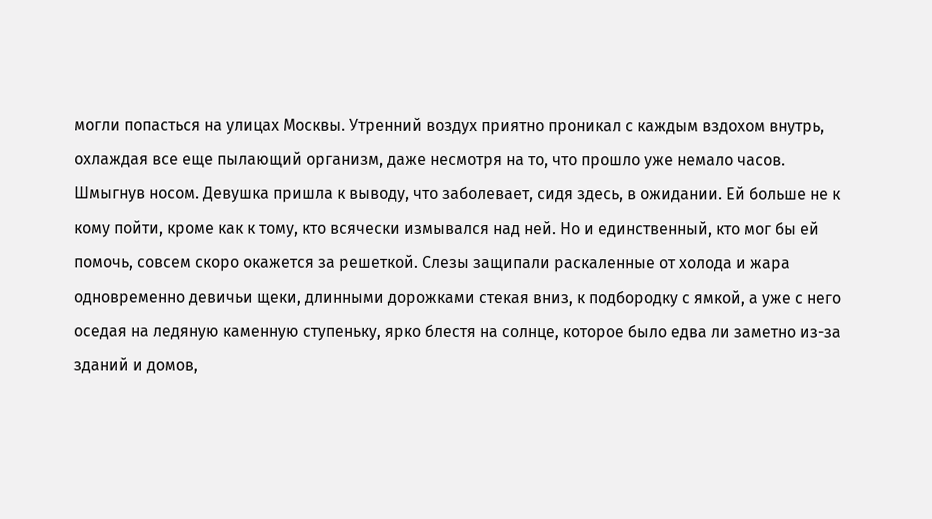могли попасться на улицах Москвы. Утренний воздух приятно проникал с каждым вздохом внутрь, охлаждая все еще пылающий организм, даже несмотря на то, что прошло уже немало часов. Шмыгнув носом. Девушка пришла к выводу, что заболевает, сидя здесь, в ожидании. Ей больше не к кому пойти, кроме как к тому, кто всячески измывался над ней. Но и единственный, кто мог бы ей помочь, совсем скоро окажется за решеткой. Слезы защипали раскаленные от холода и жара одновременно девичьи щеки, длинными дорожками стекая вниз, к подбородку с ямкой, а уже с него оседая на ледяную каменную ступеньку, ярко блестя на солнце, которое было едва ли заметно из-за зданий и домов,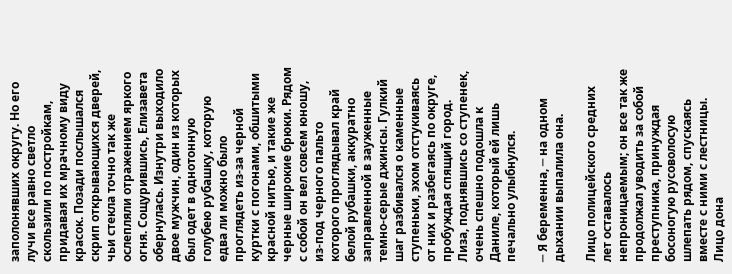заполонявших округу. Но его лучи все равно светло скользили по постройкам, придавая их мрачному виду красок. Позади послышался скрип открывающихся дверей, чьи стекла точно так же ослепляли отражением яркого огня. Сощурившись, Елизавета обернулась. Изнутри выходило двое мужчин, один из которых был одет в однотонную голубею рубашку, которую едва ли можно было проглядеть из-за черной куртки с погонами, обшитыми красной нитью, и такие же черные широкие брюки. Рядом с собой он вел совсем юношу, из-под черного пальто которого проглядывал край белой рубашки, аккуратно заправленной в зауженные темно-серые джинсы. Гулкий шаг разбивался о каменные ступеньки, эхом отстукиваясь от них и разбегаясь по округе, пробуждая спящий город. Лиза, поднявшись со ступенек, очень спешно подошла к Даниле, который ей лишь печально улыбнулся.

─ Я беременна, ─ на одном дыхании выпалила она.

Лицо полицейского средних лет оставалось непроницаемым; он все так же продолжал уводить за собой преступника, принуждая босоногую русоволосую шлепать рядом, спускаясь вместе с ними с лестницы. Лицо дона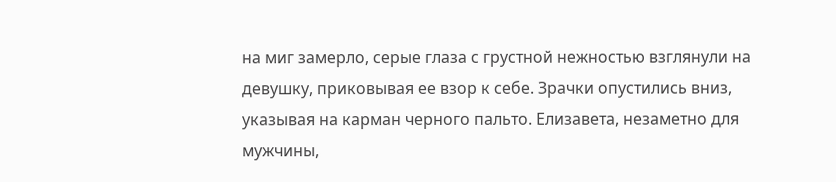на миг замерло, серые глаза с грустной нежностью взглянули на девушку, приковывая ее взор к себе. Зрачки опустились вниз, указывая на карман черного пальто. Елизавета, незаметно для мужчины,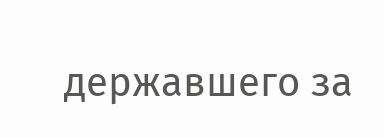державшего за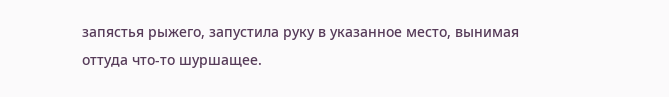запястья рыжего, запустила руку в указанное место, вынимая оттуда что-то шуршащее.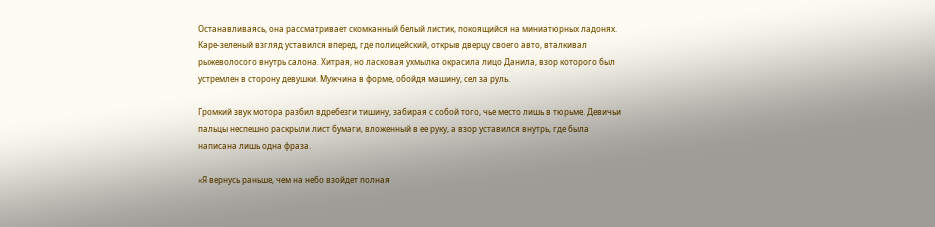Останавливаясь, она рассматривает скомканный белый листик, покоящийся на миниатюрных ладонях. Каре-зеленый взгляд уставился вперед, где полицейский, открыв дверцу своего авто, вталкивал рыжеволосого внутрь салона. Хитрая, но ласковая ухмылка окрасила лицо Данила, взор которого был устремлен в сторону девушки. Мужчина в форме, обойдя машину, сел за руль.

Громкий звук мотора разбил вдребезги тишину, забирая с собой того, чье место лишь в тюрьме. Девичьи пальцы неспешно раскрыли лист бумаги, вложенный в ее руку, а взор уставился внутрь, где была написана лишь одна фраза.

«Я вернусь раньше, чем на небо взойдет полная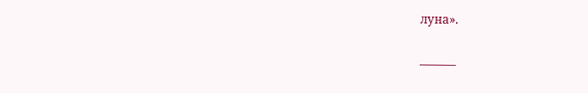луна».

———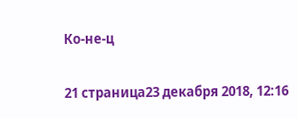Ко-не-ц

21 страница23 декабря 2018, 12:16